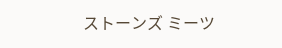ストーンズ ミーツ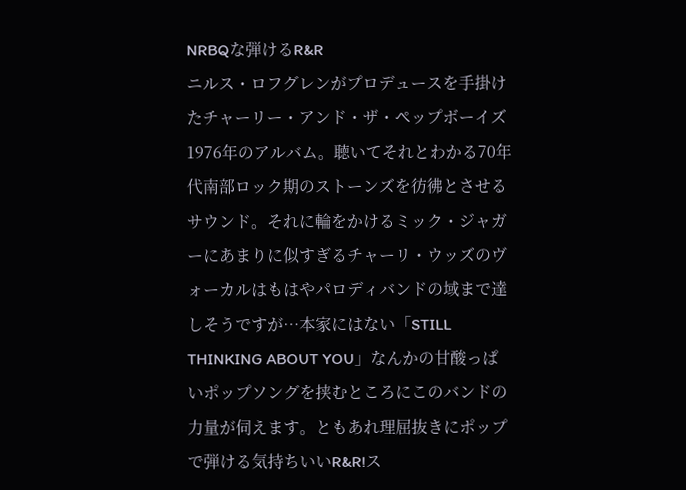NRBQな弾けるR&R
ニルス・ロフグレンがプロデュースを手掛けたチャーリー・アンド・ザ・ペップボーイズ1976年のアルバム。聴いてそれとわかる70年代南部ロック期のストーンズを彷彿とさせるサウンド。それに輪をかけるミック・ジャガーにあまりに似すぎるチャーリ・ウッズのヴォーカルはもはやパロディバンドの域まで達しそうですが…本家にはない「STILL THINKING ABOUT YOU」なんかの甘酸っぱいポップソングを挟むところにこのバンドの力量が伺えます。ともあれ理屈抜きにポップで弾ける気持ちいいR&R!ス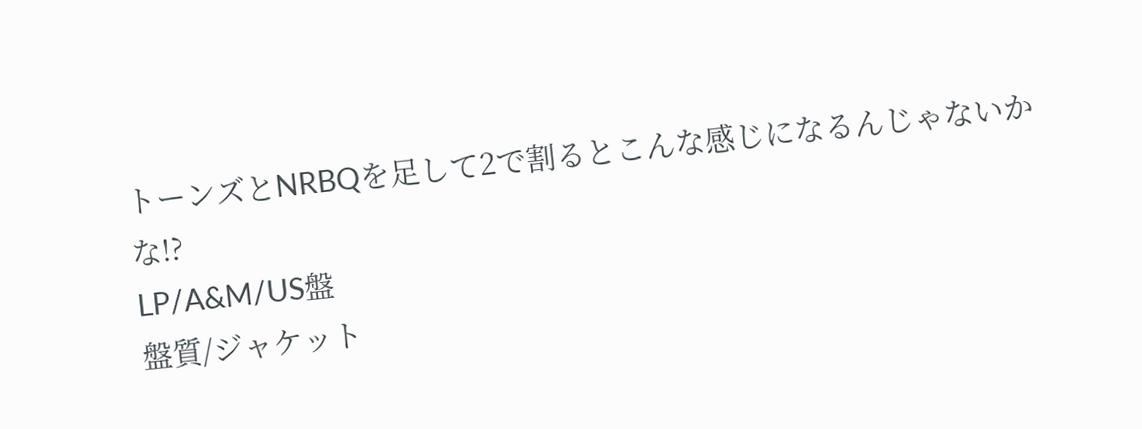トーンズとNRBQを足して2で割るとこんな感じになるんじゃないかな!?
LP/A&M/US盤
盤質/ジャケット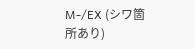M-/EX (シワ箇所あり)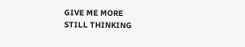GIVE ME MORE
STILL THINKING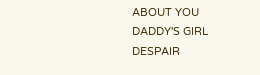ABOUT YOU
DADDY'S GIRL
DESPAIR